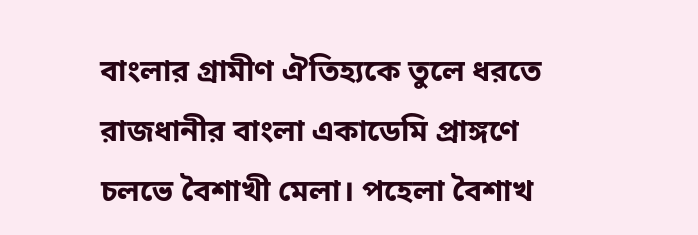বাংলার গ্রামীণ ঐতিহ্যকে তুলে ধরতে রাজধানীর বাংলা একাডেমি প্রাঙ্গণে চলভে বৈশাখী মেলা। পহেলা বৈশাখ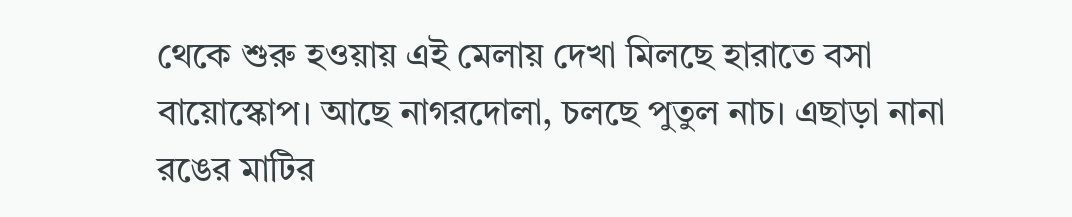থেকে শুরু হওয়ায় এই মেলায় দেখা মিলছে হারাতে বসা বায়োস্কোপ। আছে নাগরদোলা, চলছে পুতুল নাচ। এছাড়া নানা রঙের মাটির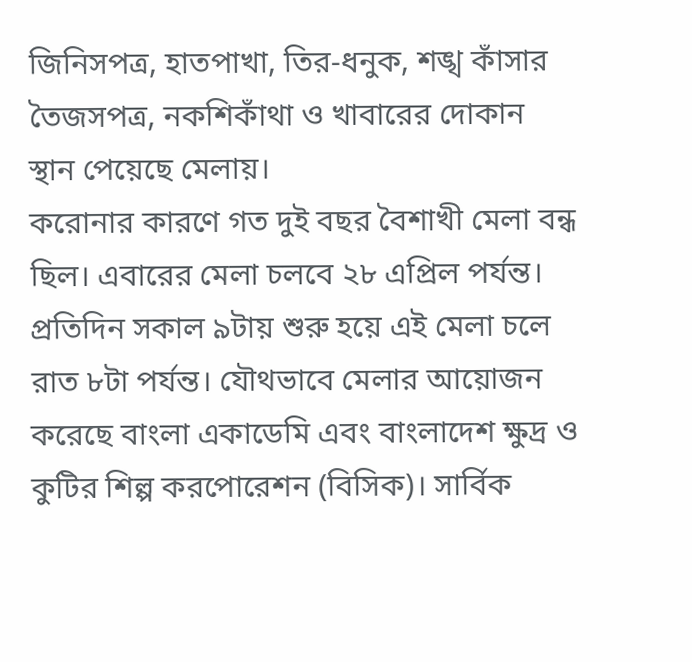জিনিসপত্র, হাতপাখা, তির-ধনুক, শঙ্খ কাঁসার তৈজসপত্র, নকশিকাঁথা ও খাবারের দোকান স্থান পেয়েছে মেলায়।
করোনার কারণে গত দুই বছর বৈশাখী মেলা বন্ধ ছিল। এবারের মেলা চলবে ২৮ এপ্রিল পর্যন্ত। প্রতিদিন সকাল ৯টায় শুরু হয়ে এই মেলা চলে রাত ৮টা পর্যন্ত। যৌথভাবে মেলার আয়োজন করেছে বাংলা একাডেমি এবং বাংলাদেশ ক্ষুদ্র ও কুটির শিল্প করপোরেশন (বিসিক)। সার্বিক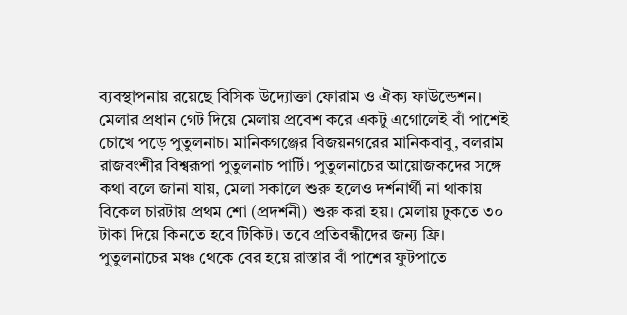ব্যবস্থাপনায় রয়েছে বিসিক উদ্যোক্তা ফোরাম ও ঐক্য ফাউন্ডেশন।
মেলার প্রধান গেট দিয়ে মেলায় প্রবেশ করে একটু এগোলেই বাঁ পাশেই চোখে পড়ে পুতুলনাচ। মানিকগঞ্জের বিজয়নগরের মানিকবাবু, বলরাম রাজবংশীর বিশ্বরূপা পুতুলনাচ পার্টি। পুতুলনাচের আয়োজকদের সঙ্গে কথা বলে জানা যায়, মেলা সকালে শুরু হলেও দর্শনার্থী না থাকায় বিকেল চারটায় প্রথম শো (প্রদর্শনী) শুরু করা হয়। মেলায় ঢুকতে ৩০ টাকা দিয়ে কিনতে হবে টিকিট। তবে প্রতিবন্ধীদের জন্য ফ্রি।
পুতুলনাচের মঞ্চ থেকে বের হয়ে রাস্তার বাঁ পাশের ফুটপাতে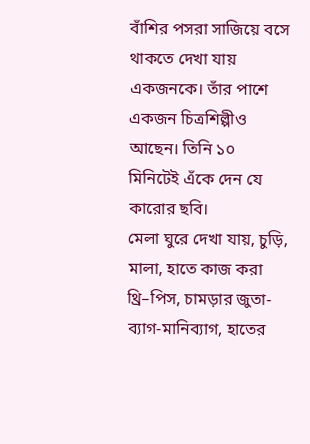বাঁশির পসরা সাজিয়ে বসে থাকতে দেখা যায় একজনকে। তাঁর পাশে একজন চিত্রশিল্পীও আছেন। তিনি ১০ মিনিটেই এঁকে দেন যে কারোর ছবি।
মেলা ঘুরে দেখা যায়, চুড়ি, মালা, হাতে কাজ করা থ্রি–পিস, চামড়ার জুতা-ব্যাগ-মানিব্যাগ, হাতের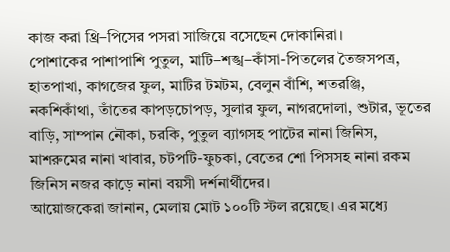কাজ করা থ্রি–পিসের পসরা সাজিয়ে বসেছেন দোকানিরা।
পোশাকের পাশাপাশি পুতুল, মাটি–শঙ্খ–কাঁসা-পিতলের তৈজসপত্র, হাতপাখা, কাগজের ফুল, মাটির টমটম, বেলুন বাঁশি, শতরঞ্জি, নকশিকাঁথা, তাঁতের কাপড়চোপড়, সুলার ফুল, নাগরদোলা, শুটার, ভূতের বাড়ি, সাম্পান নৌকা, চরকি, পুতুল ব্যাগসহ পাটের নানা জিনিস, মাশরুমের নানা খাবার, চটপটি-ফুচকা, বেতের শো পিসসহ নানা রকম জিনিস নজর কাড়ে নানা বয়সী দর্শনার্থীদের।
আয়োজকেরা জানান, মেলায় মোট ১০০টি স্টল রয়েছে। এর মধ্যে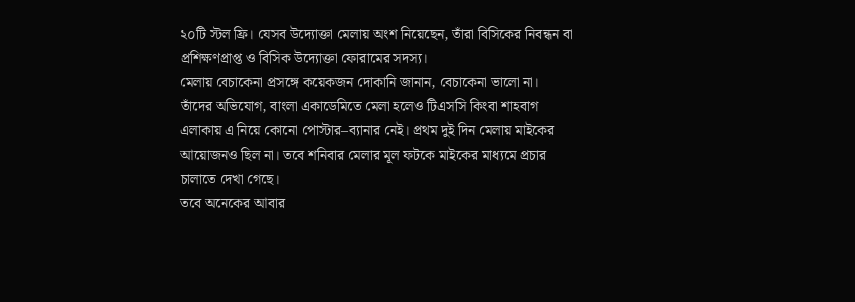২০টি স্টল ফ্রি। যেসব উদ্যোক্তা মেলায় অংশ নিয়েছেন, তাঁরা বিসিকের নিবন্ধন বা প্রশিক্ষণপ্রাপ্ত ও বিসিক উদ্যোক্তা ফোরামের সদস্য।
মেলায় বেচাকেনা প্রসঙ্গে কয়েকজন দোকানি জানান, বেচাকেনা ভালো না। তাঁদের অভিযোগ, বাংলা একাডেমিতে মেলা হলেও টিএসসি কিংবা শাহবাগ এলাকায় এ নিয়ে কোনো পোস্টার–ব্যানার নেই। প্রথম দুই দিন মেলায় মাইকের আয়োজনও ছিল না। তবে শনিবার মেলার মূল ফটকে মাইকের মাধ্যমে প্রচার চালাতে দেখা গেছে।
তবে অনেকের আবার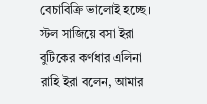বেচাবিক্রি ভালোই হচ্ছে। স্টল সাজিয়ে বসা ইরা বুটিকের কর্ণধার এলিনা রাহি ইরা বলেন, আমার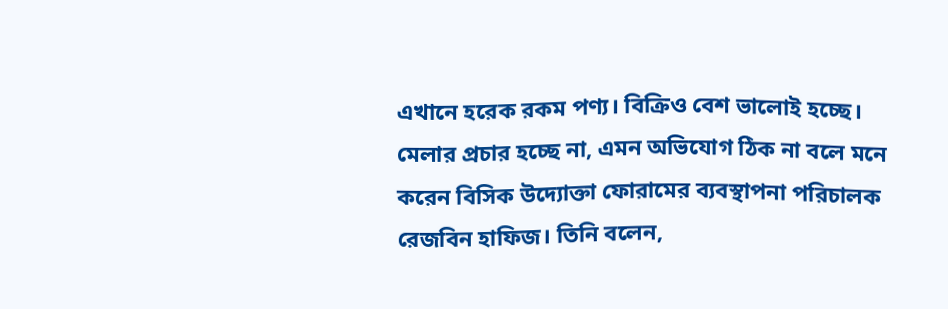এখানে হরেক রকম পণ্য। বিক্রিও বেশ ভালোই হচ্ছে।
মেলার প্রচার হচ্ছে না, এমন অভিযোগ ঠিক না বলে মনে করেন বিসিক উদ্যোক্তা ফোরামের ব্যবস্থাপনা পরিচালক রেজবিন হাফিজ। তিনি বলেন,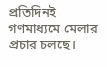প্রতিদিনই গণমাধ্যমে মেলার প্রচার চলছে।